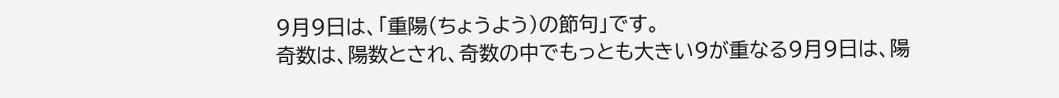9月9日は、「重陽(ちょうよう)の節句」です。
奇数は、陽数とされ、奇数の中でもっとも大きい9が重なる9月9日は、陽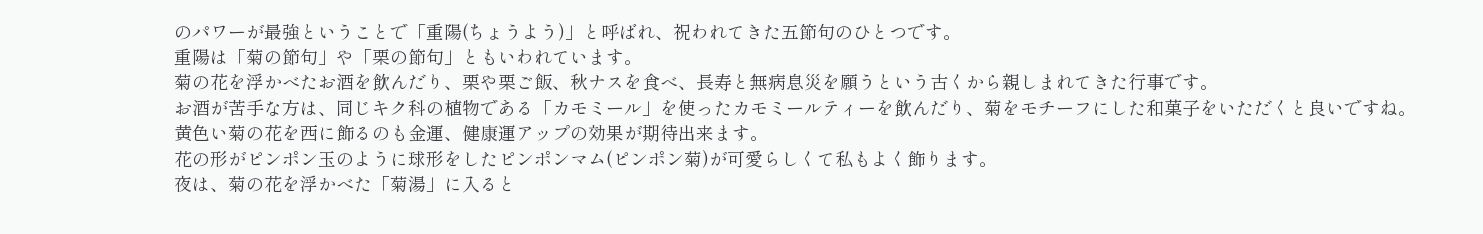のパワーが最強ということで「重陽(ちょうよう)」と呼ばれ、祝われてきた五節句のひとつです。
重陽は「菊の節句」や「栗の節句」ともいわれています。
菊の花を浮かべたお酒を飲んだり、栗や栗ご飯、秋ナスを食べ、長寿と無病息災を願うという古くから親しまれてきた行事です。
お酒が苦手な方は、同じキク科の植物である「カモミール」を使ったカモミールティーを飲んだり、菊をモチーフにした和菓子をいただくと良いですね。
黄色い菊の花を西に飾るのも金運、健康運アップの効果が期待出来ます。
花の形がピンポン玉のように球形をしたピンポンマム(ピンポン菊)が可愛らしくて私もよく飾ります。
夜は、菊の花を浮かべた「菊湯」に入ると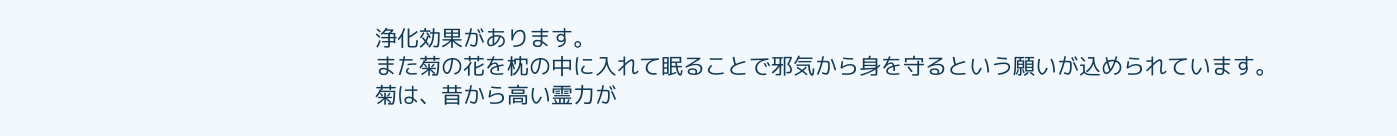浄化効果があります。
また菊の花を枕の中に入れて眠ることで邪気から身を守るという願いが込められています。
菊は、昔から高い霊力が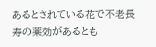あるとされている花で不老長寿の薬効があるとも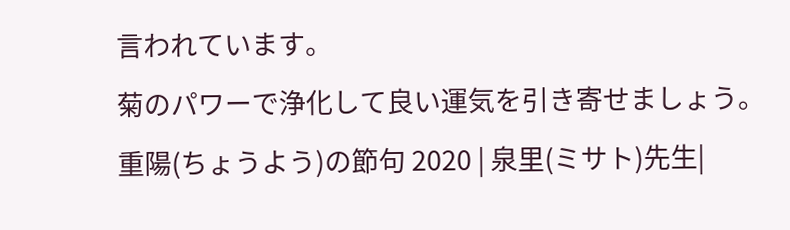言われています。
菊のパワーで浄化して良い運気を引き寄せましょう。
重陽(ちょうよう)の節句 2020 | 泉里(ミサト)先生|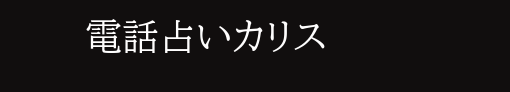電話占いカリス